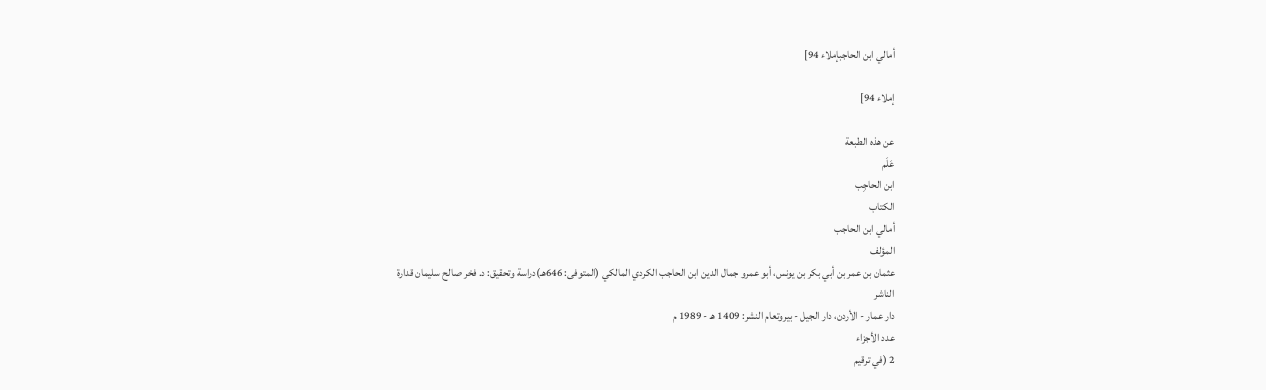أمالي ابن الحاجبإملاء 94]

إملاء 94]

عن هذه الطبعة
عَلَم
ابن الحاجِب
الكتاب
أمالي ابن الحاجب
المؤلف
عثمان بن عمر بن أبي بكر بن يونس، أبو عمرو جمال الدين ابن الحاجب الكردي المالكي (المتوفى: 646هـ)دراسة وتحقيق: د. فخر صالح سليمان قدارة
الناشر
دار عمار - الأردن، دار الجيل - بيروتعام النشر: 1409 هـ - 1989 م
عدد الأجزاء
2 (في ترقيم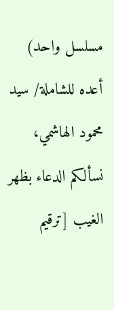مسلسل واحد) أعده للشاملة/ سيد محمود الهاشمي، نسألكم الدعاء بظهر الغيب [ترقيم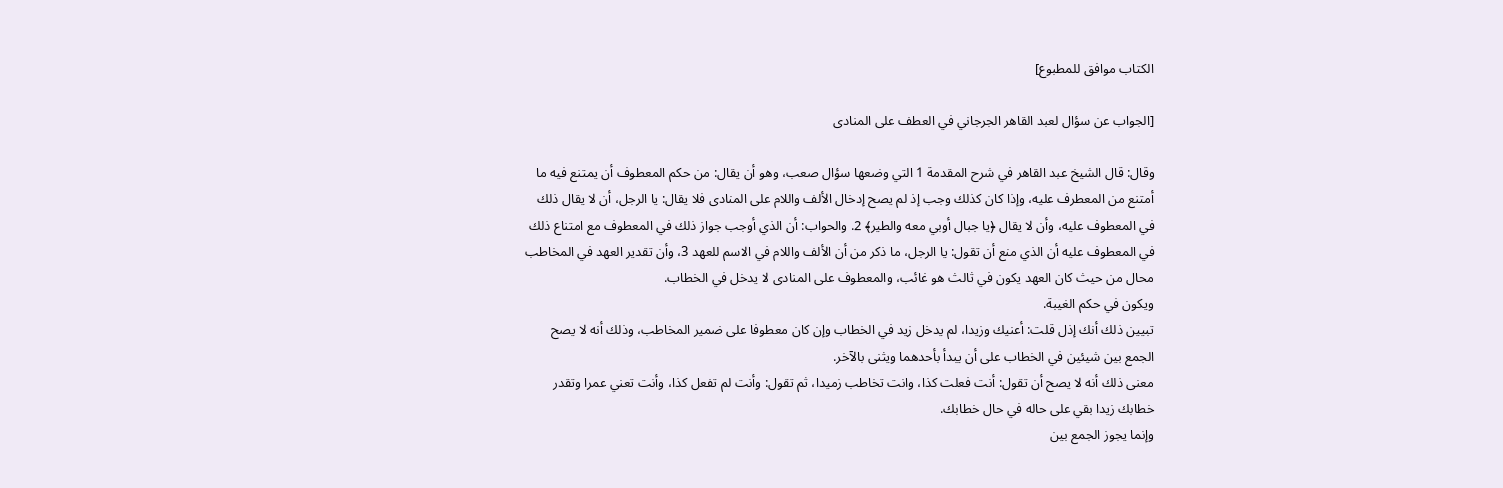الكتاب موافق للمطبوع]

[الجواب عن سؤال لعبد القاهر الجرجاني في العطف على المنادى

وقال: قال الشيخ عبد القاهر في شرح المقدمة 1 التي وضعها سؤال صعب، وهو أن يقال: من حكم المعطوف أن يمتنع فيه ما أمتنع من المعطرف عليه، وإذا كان كذلك وجب إذ لم يصح إدخال الألف واللام على المنادى فلا يقال: يا الرجل، أن لا يقال ذلك في المعطوف عليه، وأن لا يقال ﴿يا جبال أوبي معه والطير﴾ 2. والحواب: أن الذي أوجب جواز ذلك في المعطوف مع امتناع ذلك في المعطوف عليه أن الذي منع أن تقول: يا الرجل، ما ذكر من أن الألف واللام في الاسم للعهد 3، وأن تقدير العهد في المخاطب محال من حيث كان العهد يكون في ثالث هو غائب، والمعطوف على المنادى لا يدخل في الخطاب.
ويكون في حكم الغيبة.
تبيين ذلك أنك إذل قلت: أعنيك وزيدا، لم يدخل زيد في الخطاب وإن كان معطوفا على ضمير المخاطب، وذلك أنه لا يصح الجمع بين شيئين في الخطاب على أن يبدأ بأحدهما ويثنى بالآخر.
معنى ذلك أنه لا يصح أن تقول: أنت فعلت كذا، وانت تخاطب زميدا، ثم تقول: وأنت لم تفعل كذا، وأنت تعني عمرا وتقدر خطابك زيدا بقي على حاله في حال خطابك.
وإنما يجوز الجمع بين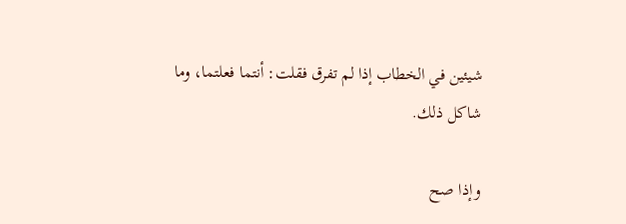شيئين في الخطاب إذا لم تفرق فقلت: أنتما فعلتما، وما شاكل ذلك.

وإذا صح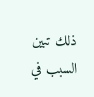ذلك تبين السبب في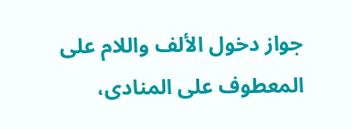جواز دخول الألف واللام على المعطوف على المنادى،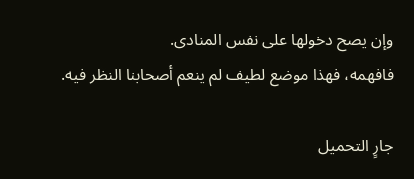وإن يصح دخولها على نفس المنادى.
فافهمه، فهذا موضع لطيف لم ينعم أصحابنا النظر فيه.

جارٍ التحميل